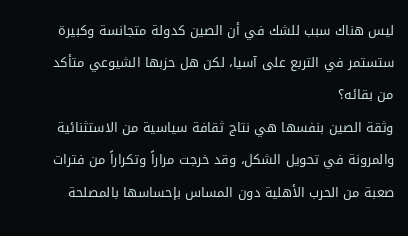ليس هناك سبب للشك في أن الصين كدولة متجانسة وكبيرة ستستمر في التربع على آسيا، لكن هل حزبها الشيوعي متأكد من بقائه؟
وثقة الصين بنفسها هي نتاج ثقافة سياسية من الاستثنائية والمرونة في تحويل الشكل، وقد خرجت مراراً وتكراراً من فترات صعبة من الحرب الأهلية دون المساس بإحساسها بالمصلحة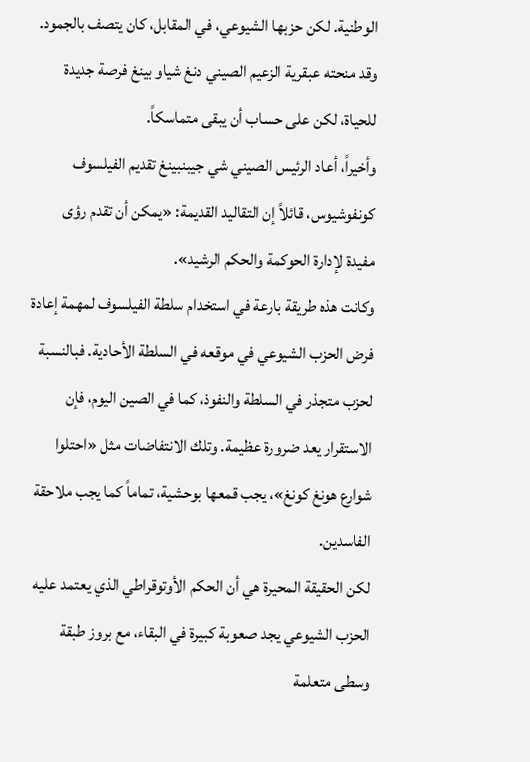الوطنية. لكن حزبها الشيوعي، في المقابل، كان يتصف بالجمود. وقد منحته عبقرية الزعيم الصيني دنغ شياو بينغ فرصة جديدة للحياة، لكن على حساب أن يبقى متماسكاً.
وأخيراً، أعاد الرئيس الصيني شي جيبنبينغ تقديم الفيلسوف كونفوشيوس، قائلاً إن التقاليد القديمة: «يمكن أن تقدم رؤى مفيدة لإدارة الحوكمة والحكم الرشيد».
وكانت هذه طريقة بارعة في استخدام سلطة الفيلسوف لمهمة إعادة فرض الحزب الشيوعي في موقعه في السلطة الأحادية. فبالنسبة لحزب متجذر في السلطة والنفوذ، كما في الصين اليوم، فإن الاستقرار يعد ضرورة عظيمة. وتلك الانتفاضات مثل «احتلوا شوارع هونغ كونغ»، يجب قمعها بوحشية، تماماً كما يجب ملاحقة الفاسدين.
لكن الحقيقة المحيرة هي أن الحكم الأوتوقراطي الذي يعتمد عليه الحزب الشيوعي يجد صعوبة كبيرة في البقاء، مع بروز طبقة وسطى متعلمة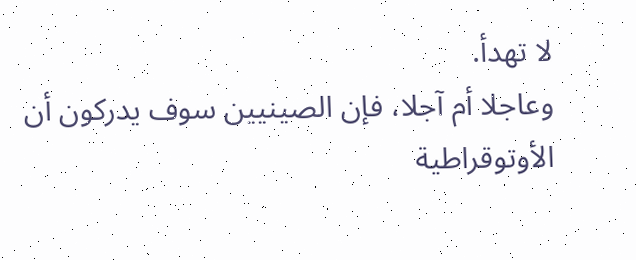لا تهدأ.
وعاجلا أم آجلا، فإن الصينيين سوف يدركون أن الأوتوقراطية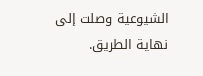الشيوعية وصلت إلى نهاية الطريق.